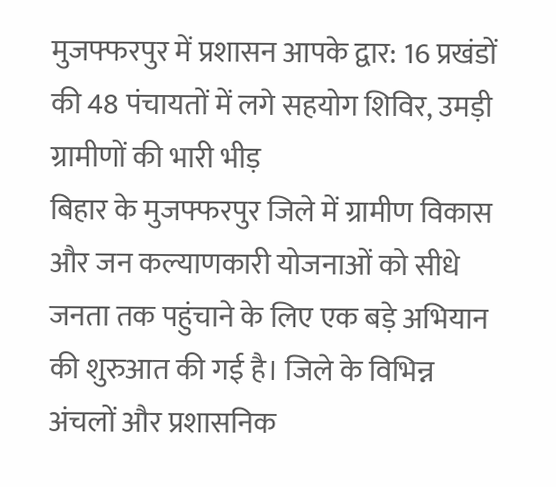मुजफ्फरपुर में प्रशासन आपके द्वार: 16 प्रखंडों की 48 पंचायतों में लगे सहयोग शिविर, उमड़ी ग्रामीणों की भारी भीड़
बिहार के मुजफ्फरपुर जिले में ग्रामीण विकास और जन कल्याणकारी योजनाओं को सीधे जनता तक पहुंचाने के लिए एक बड़े अभियान की शुरुआत की गई है। जिले के विभिन्न अंचलों और प्रशासनिक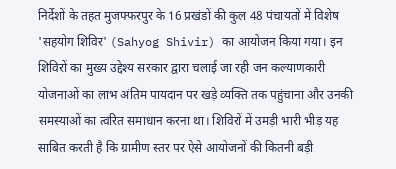निर्देशों के तहत मुजफ्फरपुर के 16 प्रखंडों की कुल 48 पंचायतों में विशेष 'सहयोग शिविर' (Sahyog Shivir) का आयोजन किया गया। इन शिविरों का मुख्य उद्देश्य सरकार द्वारा चलाई जा रही जन कल्याणकारी योजनाओं का लाभ अंतिम पायदान पर खड़े व्यक्ति तक पहुंचाना और उनकी समस्याओं का त्वरित समाधान करना था। शिविरों में उमड़ी भारी भीड़ यह साबित करती है कि ग्रामीण स्तर पर ऐसे आयोजनों की कितनी बड़ी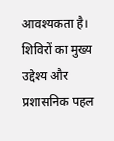आवश्यकता है।
शिविरों का मुख्य उद्देश्य और प्रशासनिक पहल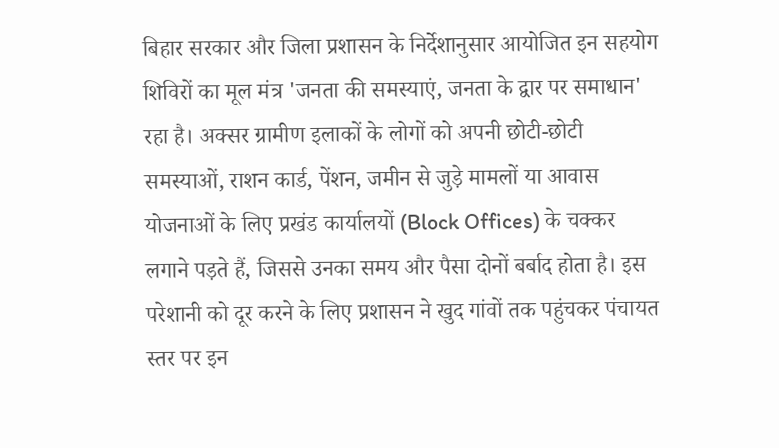बिहार सरकार और जिला प्रशासन के निर्देशानुसार आयोजित इन सहयोग शिविरों का मूल मंत्र 'जनता की समस्याएं, जनता के द्वार पर समाधान' रहा है। अक्सर ग्रामीण इलाकों के लोगों को अपनी छोटी-छोटी समस्याओं, राशन कार्ड, पेंशन, जमीन से जुड़े मामलों या आवास योजनाओं के लिए प्रखंड कार्यालयों (Block Offices) के चक्कर लगाने पड़ते हैं, जिससे उनका समय और पैसा दोनों बर्बाद होता है। इस परेशानी को दूर करने के लिए प्रशासन ने खुद गांवों तक पहुंचकर पंचायत स्तर पर इन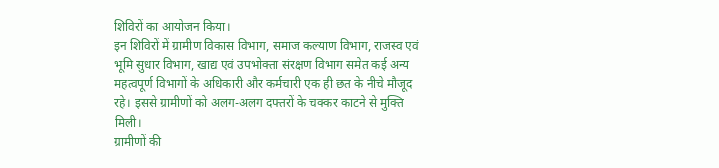शिविरों का आयोजन किया।
इन शिविरों में ग्रामीण विकास विभाग, समाज कल्याण विभाग, राजस्व एवं भूमि सुधार विभाग, खाद्य एवं उपभोक्ता संरक्षण विभाग समेत कई अन्य महत्वपूर्ण विभागों के अधिकारी और कर्मचारी एक ही छत के नीचे मौजूद रहे। इससे ग्रामीणों को अलग-अलग दफ्तरों के चक्कर काटने से मुक्ति मिली।
ग्रामीणों की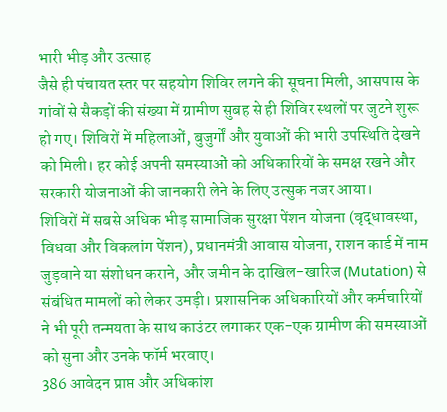भारी भीड़ और उत्साह
जैसे ही पंचायत स्तर पर सहयोग शिविर लगने की सूचना मिली, आसपास के गांवों से सैकड़ों की संख्या में ग्रामीण सुबह से ही शिविर स्थलों पर जुटने शुरू हो गए। शिविरों में महिलाओं, बुजुर्गों और युवाओं की भारी उपस्थिति देखने को मिली। हर कोई अपनी समस्याओं को अधिकारियों के समक्ष रखने और सरकारी योजनाओं की जानकारी लेने के लिए उत्सुक नजर आया।
शिविरों में सबसे अधिक भीड़ सामाजिक सुरक्षा पेंशन योजना (वृद्धावस्था, विधवा और विकलांग पेंशन), प्रधानमंत्री आवास योजना, राशन कार्ड में नाम जुड़वाने या संशोधन कराने, और जमीन के दाखिल-खारिज (Mutation) से संबंधित मामलों को लेकर उमड़ी। प्रशासनिक अधिकारियों और कर्मचारियों ने भी पूरी तन्मयता के साथ काउंटर लगाकर एक-एक ग्रामीण की समस्याओं को सुना और उनके फॉर्म भरवाए।
386 आवेदन प्राप्त और अधिकांश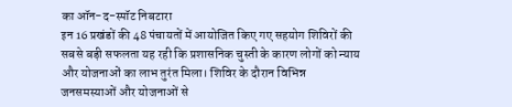का ऑन-द-स्पॉट निबटारा
इन 16 प्रखंडों की 48 पंचायतों में आयोजित किए गए सहयोग शिविरों की सबसे बड़ी सफलता यह रही कि प्रशासनिक चुस्ती के कारण लोगों को न्याय और योजनाओं का लाभ तुरंत मिला। शिविर के दौरान विभिन्न जनसमस्याओं और योजनाओं से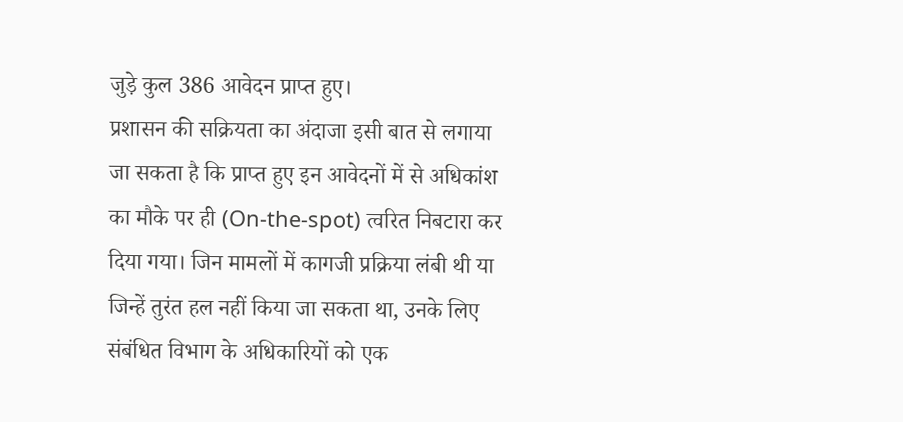जुड़े कुल 386 आवेदन प्राप्त हुए।
प्रशासन की सक्रियता का अंदाजा इसी बात से लगाया जा सकता है कि प्राप्त हुए इन आवेदनों में से अधिकांश का मौके पर ही (On-the-spot) त्वरित निबटारा कर दिया गया। जिन मामलों में कागजी प्रक्रिया लंबी थी या जिन्हें तुरंत हल नहीं किया जा सकता था, उनके लिए संबंधित विभाग के अधिकारियों को एक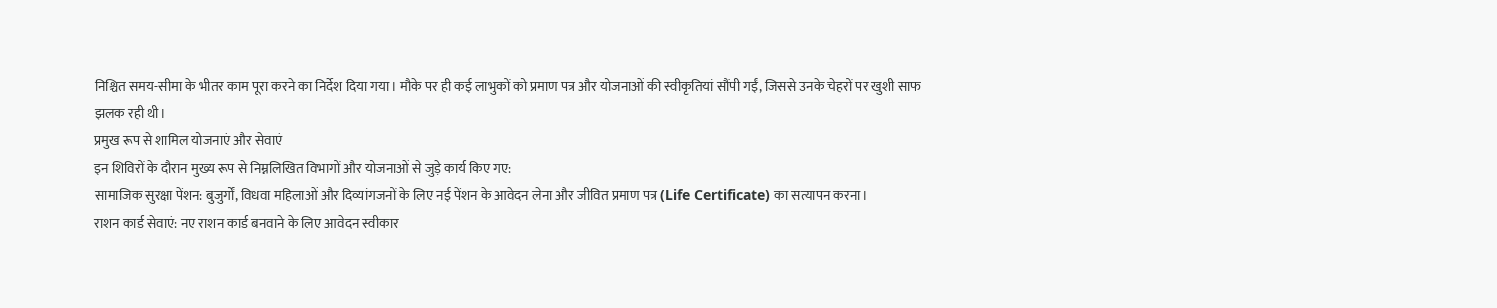निश्चित समय-सीमा के भीतर काम पूरा करने का निर्देश दिया गया। मौके पर ही कई लाभुकों को प्रमाण पत्र और योजनाओं की स्वीकृतियां सौंपी गईं, जिससे उनके चेहरों पर खुशी साफ झलक रही थी।
प्रमुख रूप से शामिल योजनाएं और सेवाएं
इन शिविरों के दौरान मुख्य रूप से निम्नलिखित विभागों और योजनाओं से जुड़े कार्य किए गए:
सामाजिक सुरक्षा पेंशन: बुजुर्गों, विधवा महिलाओं और दिव्यांगजनों के लिए नई पेंशन के आवेदन लेना और जीवित प्रमाण पत्र (Life Certificate) का सत्यापन करना।
राशन कार्ड सेवाएं: नए राशन कार्ड बनवाने के लिए आवेदन स्वीकार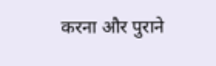करना और पुराने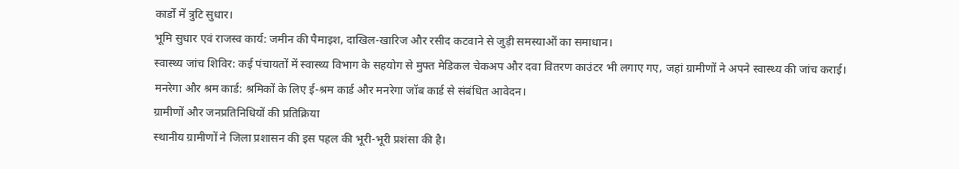कार्डों में त्रुटि सुधार।
भूमि सुधार एवं राजस्व कार्य: जमीन की पैमाइश, दाखिल-खारिज और रसीद कटवाने से जुड़ी समस्याओं का समाधान।
स्वास्थ्य जांच शिविर: कई पंचायतों में स्वास्थ्य विभाग के सहयोग से मुफ्त मेडिकल चेकअप और दवा वितरण काउंटर भी लगाए गए, जहां ग्रामीणों ने अपने स्वास्थ्य की जांच कराई।
मनरेगा और श्रम कार्ड: श्रमिकों के लिए ई-श्रम कार्ड और मनरेगा जॉब कार्ड से संबंधित आवेदन।
ग्रामीणों और जनप्रतिनिधियों की प्रतिक्रिया
स्थानीय ग्रामीणों ने जिला प्रशासन की इस पहल की भूरी-भूरी प्रशंसा की है।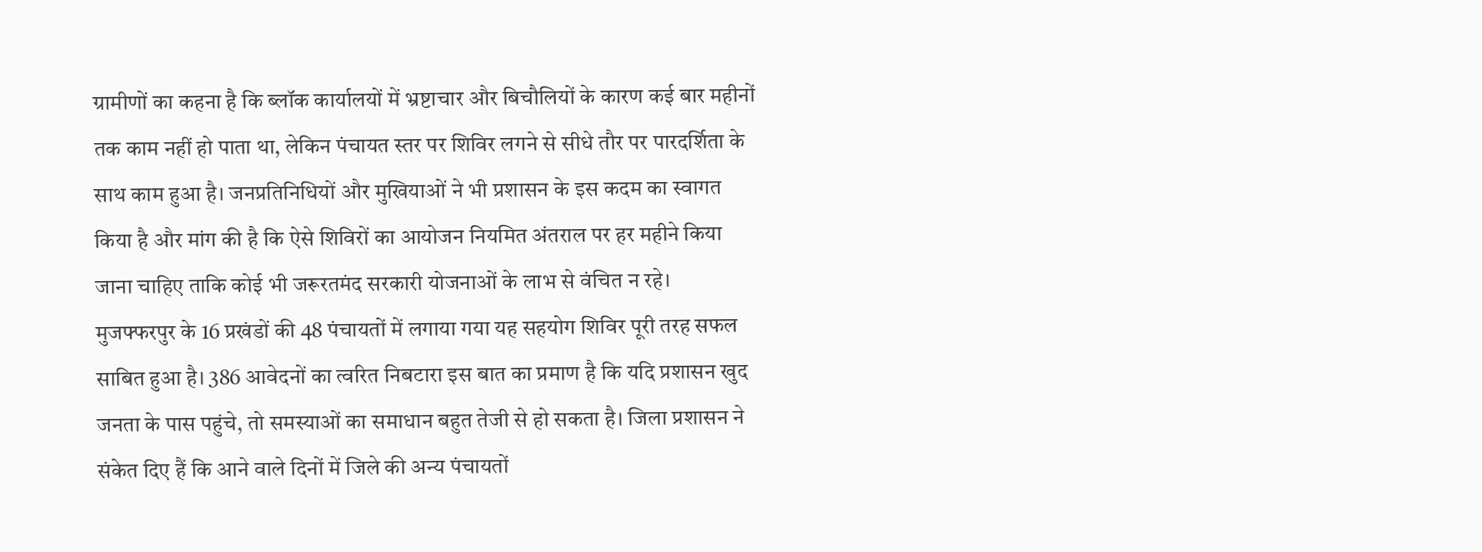ग्रामीणों का कहना है कि ब्लॉक कार्यालयों में भ्रष्टाचार और बिचौलियों के कारण कई बार महीनों तक काम नहीं हो पाता था, लेकिन पंचायत स्तर पर शिविर लगने से सीधे तौर पर पारदर्शिता के साथ काम हुआ है। जनप्रतिनिधियों और मुखियाओं ने भी प्रशासन के इस कदम का स्वागत किया है और मांग की है कि ऐसे शिविरों का आयोजन नियमित अंतराल पर हर महीने किया जाना चाहिए ताकि कोई भी जरूरतमंद सरकारी योजनाओं के लाभ से वंचित न रहे।
मुजफ्फरपुर के 16 प्रखंडों की 48 पंचायतों में लगाया गया यह सहयोग शिविर पूरी तरह सफल साबित हुआ है। 386 आवेदनों का त्वरित निबटारा इस बात का प्रमाण है कि यदि प्रशासन खुद जनता के पास पहुंचे, तो समस्याओं का समाधान बहुत तेजी से हो सकता है। जिला प्रशासन ने संकेत दिए हैं कि आने वाले दिनों में जिले की अन्य पंचायतों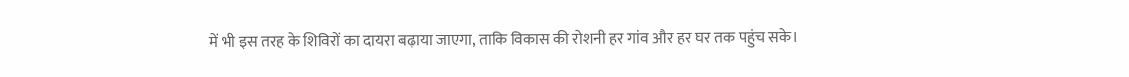में भी इस तरह के शिविरों का दायरा बढ़ाया जाएगा, ताकि विकास की रोशनी हर गांव और हर घर तक पहुंच सके।